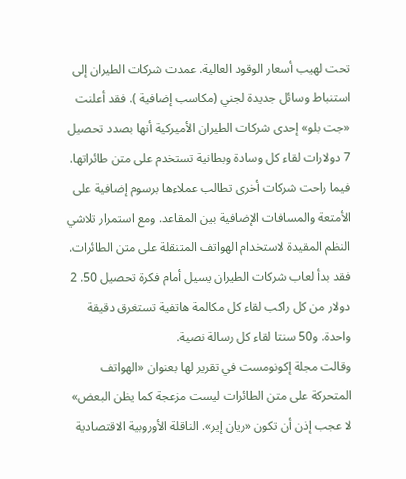تحت لهيب أسعار الوقود العالية. عمدت شركات الطيران إلى استنباط وسائل جديدة لجني (مكاسب إضافية ). فقد أعلنت «جت بلو» إحدى شركات الطيران الأميركية أنها بصدد تحصيل 7 دولارات لقاء كل وسادة وبطانية تستخدم على متن طائراتها.
فيما راحت شركات أخرى تطالب عملاءها برسوم إضافية على الأمتعة والمسافات الإضافية بين المقاعد. ومع استمرار تلاشي النظم المقيدة لاستخدام الهواتف المتنقلة على متن الطائرات. فقد بدأ لعاب شركات الطيران يسيل أمام فكرة تحصيل 50. 2 دولار من كل راكب لقاء كل مكالمة هاتفية تستغرق دقيقة واحدة. و50 سنتا لقاء كل رسالة نصية.
وقالت مجلة إكونومست في تقرير لها بعنوان «الهواتف المتحركة على متن الطائرات ليست مزعجة كما يظن البعض» لا عجب إذن أن تكون «ريان إير». الناقلة الأوروبية الاقتصادية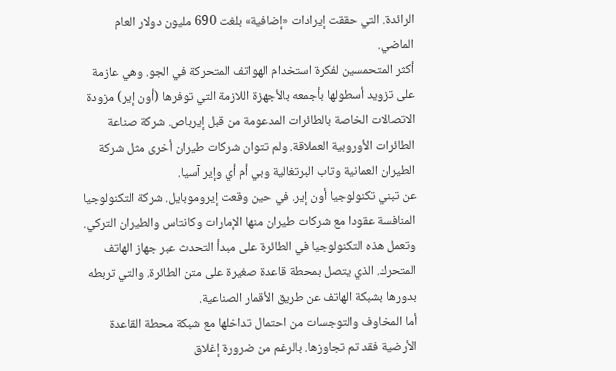الرائدة. التي حققت إيرادات «إضافية» بلغت 690 مليون دولار العام الماضي.
أكثر المتحمسين لفكرة استخدام الهواتف المتحركة في الجو. وهي عازمة على تزويد أسطولها بأجمعه بالأجهزة اللازمة التي توفرها (أون إير) مزودة الاتصالات الخاصة بالطائرات المدعومة من قبل إيرباص. شركة صناعة الطائرات الأوروبية العملاقة. ولم تتوان شركات طيران أخرى مثل شركة الطيران العمانية وتاب البرتغالية وبي أم أي وإير آسيا.
عن تبني تكنولوجيا أون إير. في حين وقعت إيروموبايل. شركة التكنولوجيا المنافسة عقودا مع شركات طيران منها الإمارات وكانتاس والطيران التركي. وتعمل هذه التكنولوجيا في الطائرة على مبدأ التحدث عبر جهاز الهاتف المتحرك. الذي يتصل بمحطة قاعدة صغيرة على متن الطائرة. والتي تربطه بدورها بشبكة الهاتف عن طريق الأقمار الصناعية.
أما المخاوف والتوجسات من احتمال تداخلها مع شبكة محطة القاعدة الأرضية فقد تم تجاوزها. بالرغم من ضرورة إغلاق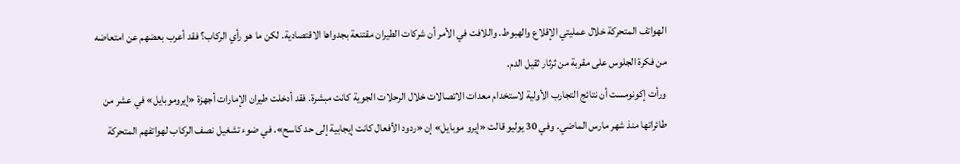الهواتف المتحركة خلال عمليتي الإقلاع والهبوط. واللافت في الأمر أن شركات الطيران مقتنعة بجدواها الاقتصادية. لكن ما هو رأي الركاب؟ فقد أعرب بعضهم عن امتعاضه من فكرة الجلوس على مقربة من ثرثار ثقيل الدم.
ورأت إكونومست أن نتائج التجارب الأولية لاستخدام معدات الاتصالات خلال الرحلات الجوية كانت مبشرة. فقد أدخلت طيران الإمارات أجهزة «إيروموبايل» في عشر من طائراتها منذ شهر مارس الماضي. وفي 30 يوليو قالت «إيرو موبايل» إن «ردود الأفعال كانت إيجابية إلى حد كاسح». في ضوء تشغيل نصف الركاب لهواتفهم المتحركة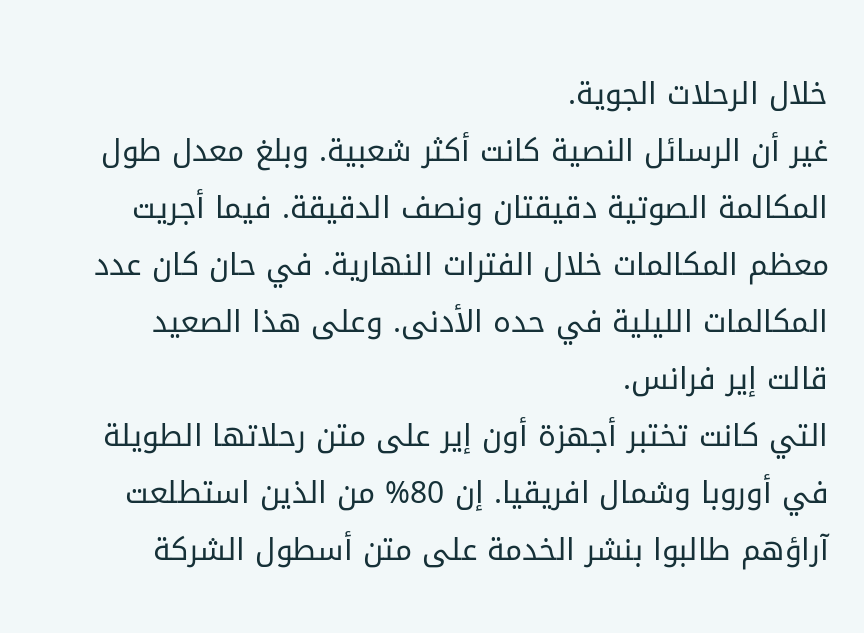خلال الرحلات الجوية.
غير أن الرسائل النصية كانت أكثر شعبية. وبلغ معدل طول المكالمة الصوتية دقيقتان ونصف الدقيقة. فيما أجريت معظم المكالمات خلال الفترات النهارية. في حان كان عدد المكالمات الليلية في حده الأدنى. وعلى هذا الصعيد قالت إير فرانس.
التي كانت تختبر أجهزة أون إير على متن رحلاتها الطويلة في أوروبا وشمال افريقيا. إن 80% من الذين استطلعت آراؤهم طالبوا بنشر الخدمة على متن أسطول الشركة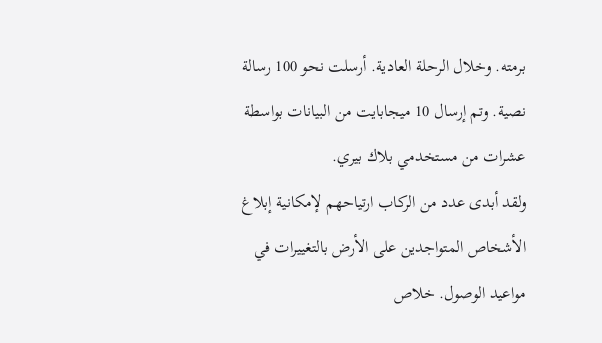برمته. وخلال الرحلة العادية. أرسلت نحو 100 رسالة نصية. وتم إرسال 10 ميجابايت من البيانات بواسطة عشرات من مستخدمي بلاك بيري.
ولقد أبدى عدد من الركاب ارتياحهم لإمكانية إبلاغ الأشخاص المتواجدين على الأرض بالتغييرات في مواعيد الوصول. خلاص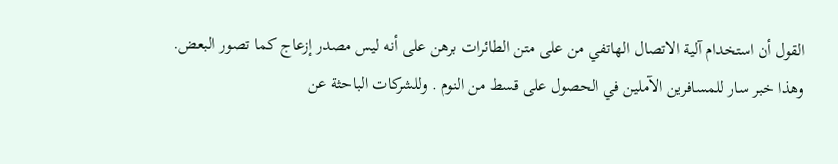القول أن استخدام آلية الاتصال الهاتفي من على متن الطائرات برهن على أنه ليس مصدر إزعاج كما تصور البعض. وهذا خبر سار للمسافرين الآملين في الحصول على قسط من النوم . وللشركات الباحثة عن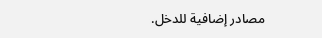مصادر إضافية للدخل.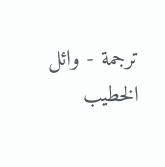ترجمة - وائل الخطيب